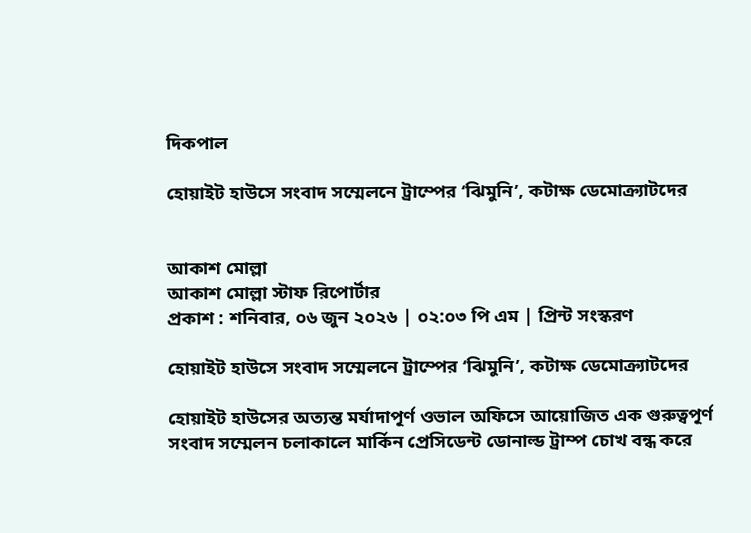দিকপাল

হোয়াইট হাউসে সংবাদ সম্মেলনে ট্রাম্পের ‘ঝিমুনি’, কটাক্ষ ডেমোক্র্যাটদের


আকাশ মোল্লা
আকাশ মোল্লা স্টাফ রিপোর্টার
প্রকাশ : শনিবার, ০৬ জুন ২০২৬ | ০২:০৩ পি এম | প্রিন্ট সংস্করণ

হোয়াইট হাউসে সংবাদ সম্মেলনে ট্রাম্পের ‘ঝিমুনি’, কটাক্ষ ডেমোক্র্যাটদের

হোয়াইট হাউসের অত্যন্ত মর্যাদাপূর্ণ ওভাল অফিসে আয়োজিত এক গুরুত্বপূর্ণ সংবাদ সম্মেলন চলাকালে মার্কিন প্রেসিডেন্ট ডোনাল্ড ট্রাম্প চোখ বন্ধ করে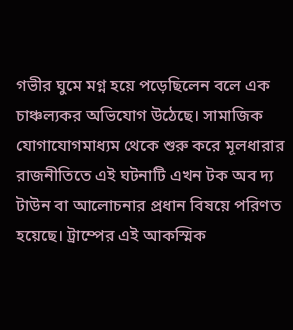গভীর ঘুমে মগ্ন হয়ে পড়েছিলেন বলে এক চাঞ্চল্যকর অভিযোগ উঠেছে। সামাজিক যোগাযোগমাধ্যম থেকে শুরু করে মূলধারার রাজনীতিতে এই ঘটনাটি এখন টক অব দ্য টাউন বা আলোচনার প্রধান বিষয়ে পরিণত হয়েছে। ট্রাম্পের এই আকস্মিক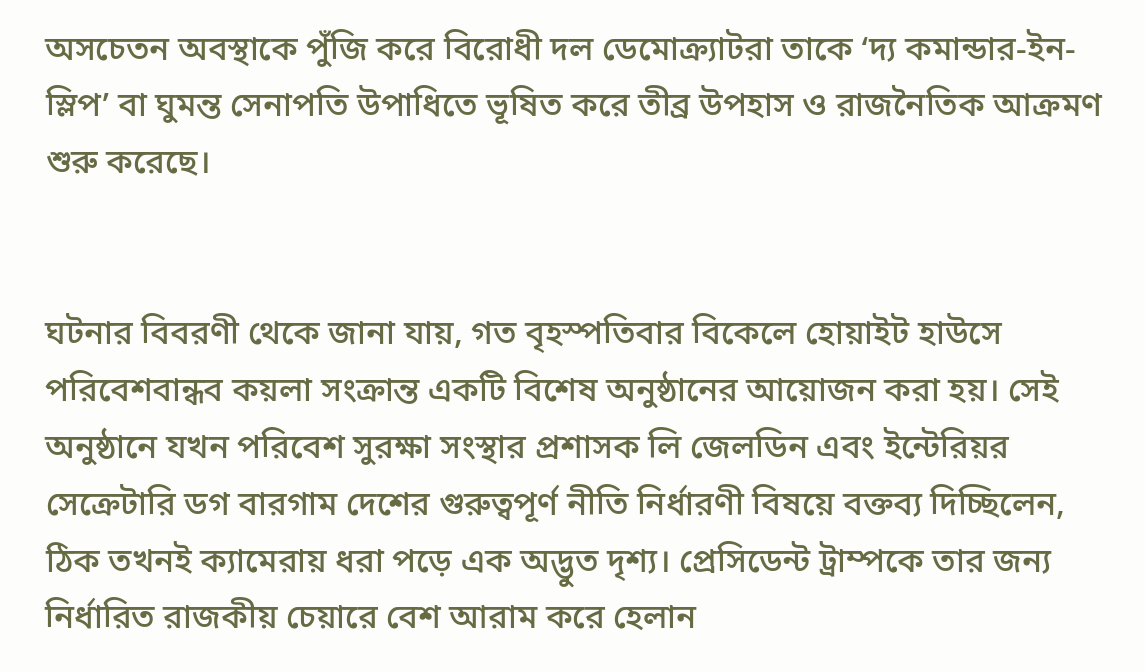অসচেতন অবস্থাকে পুঁজি করে বিরোধী দল ডেমোক্র্যাটরা তাকে ‘দ্য কমান্ডার-ইন-স্লিপ’ বা ঘুমন্ত সেনাপতি উপাধিতে ভূষিত করে তীব্র উপহাস ও রাজনৈতিক আক্রমণ শুরু করেছে।


ঘটনার বিবরণী থেকে জানা যায়, গত বৃহস্পতিবার বিকেলে হোয়াইট হাউসে পরিবেশবান্ধব কয়লা সংক্রান্ত একটি বিশেষ অনুষ্ঠানের আয়োজন করা হয়। সেই অনুষ্ঠানে যখন পরিবেশ সুরক্ষা সংস্থার প্রশাসক লি জেলডিন এবং ইন্টেরিয়র সেক্রেটারি ডগ বারগাম দেশের গুরুত্বপূর্ণ নীতি নির্ধারণী বিষয়ে বক্তব্য দিচ্ছিলেন, ঠিক তখনই ক্যামেরায় ধরা পড়ে এক অদ্ভুত দৃশ্য। প্রেসিডেন্ট ট্রাম্পকে তার জন্য নির্ধারিত রাজকীয় চেয়ারে বেশ আরাম করে হেলান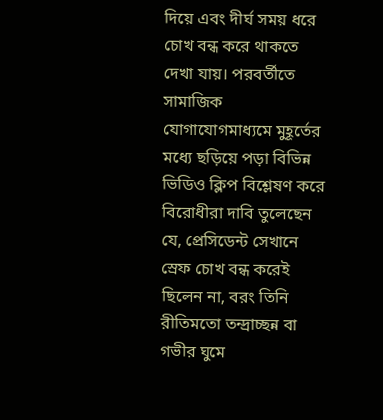দিয়ে এবং দীর্ঘ সময় ধরে চোখ বন্ধ করে থাকতে দেখা যায়। পরবর্তীতে সামাজিক যোগাযোগমাধ্যমে মুহূর্তের মধ্যে ছড়িয়ে পড়া বিভিন্ন ভিডিও ক্লিপ বিশ্লেষণ করে বিরোধীরা দাবি তুলেছেন যে, প্রেসিডেন্ট সেখানে স্রেফ চোখ বন্ধ করেই ছিলেন না, বরং তিনি রীতিমতো তন্দ্রাচ্ছন্ন বা গভীর ঘুমে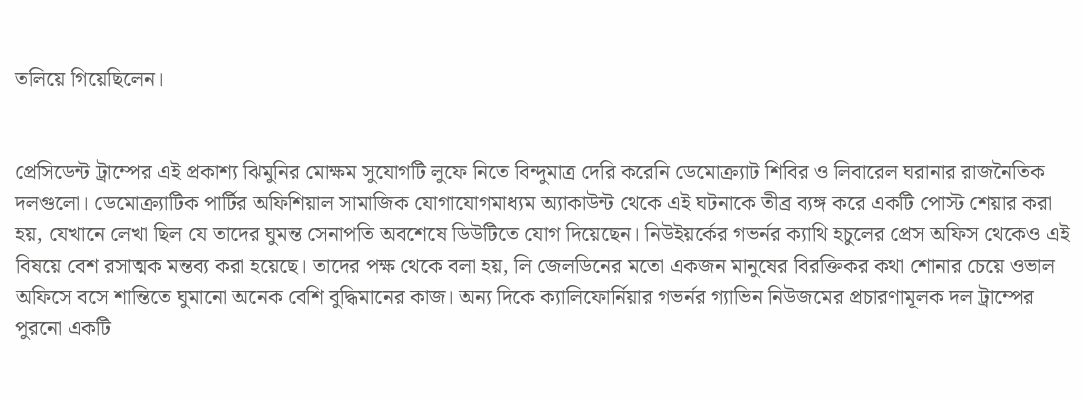তলিয়ে গিয়েছিলেন।


প্রেসিডেন্ট ট্রাম্পের এই প্রকাশ্য ঝিমুনির মোক্ষম সুযোগটি লুফে নিতে বিন্দুমাত্র দেরি করেনি ডেমোক্র্যাট শিবির ও লিবারেল ঘরানার রাজনৈতিক দলগুলো। ডেমোক্র্যাটিক পার্টির অফিশিয়াল সামাজিক যোগাযোগমাধ্যম অ্যাকাউন্ট থেকে এই ঘটনাকে তীব্র ব্যঙ্গ করে একটি পোস্ট শেয়ার করা হয়, যেখানে লেখা ছিল যে তাদের ঘুমন্ত সেনাপতি অবশেষে ডিউটিতে যোগ দিয়েছেন। নিউইয়র্কের গভর্নর ক্যাথি হচুলের প্রেস অফিস থেকেও এই বিষয়ে বেশ রসাত্মক মন্তব্য করা হয়েছে। তাদের পক্ষ থেকে বলা হয়, লি জেলডিনের মতো একজন মানুষের বিরক্তিকর কথা শোনার চেয়ে ওভাল অফিসে বসে শান্তিতে ঘুমানো অনেক বেশি বুদ্ধিমানের কাজ। অন্য দিকে ক্যালিফোর্নিয়ার গভর্নর গ্যাভিন নিউজমের প্রচারণামূলক দল ট্রাম্পের পুরনো একটি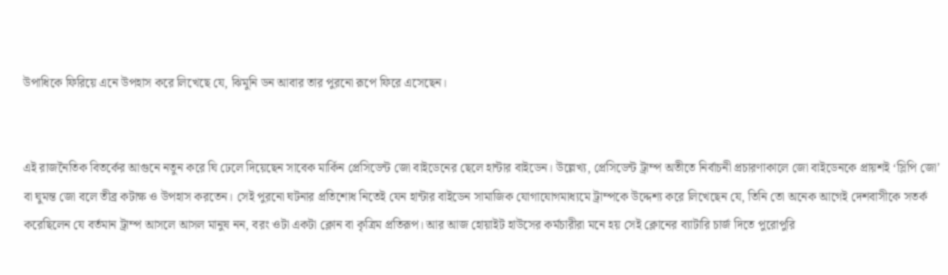উপাধিকে ফিরিয়ে এনে উপহাস করে লিখেছে যে, ঝিমুনি ডন আবার তার পুরনো রূপে ফিরে এসেছেন।


এই রাজনৈতিক বিতর্কের আগুনে নতুন করে ঘি ঢেলে দিয়েছেন সাবেক মার্কিন প্রেসিডেন্ট জো বাইডেনের ছেলে হান্টার বাইডেন। উল্লেখ্য, প্রেসিডেন্ট ট্রাম্প অতীতে নির্বাচনী প্রচারণাকালে জো বাইডেনকে প্রায়শই ‘স্লিপি জো’ বা ঘুমন্ত জো বলে তীব্র কটাক্ষ ও উপহাস করতেন। সেই পুরনো ঘটনার প্রতিশোধ নিতেই যেন হান্টার বাইডেন সামাজিক যোগাযোগমাধ্যমে ট্রাম্পকে উদ্দেশ্য করে লিখেছেন যে, তিনি তো অনেক আগেই দেশবাসীকে সতর্ক করেছিলেন যে বর্তমান ট্রাম্প আসলে আসল মানুষ নন, বরং ওটা একটা ক্লোন বা কৃত্রিম প্রতিরূপ। আর আজ হোয়াইট হাউসের কর্মচারীরা মনে হয় সেই ক্লোনের ব্যাটারি চার্জ দিতে পুরোপুরি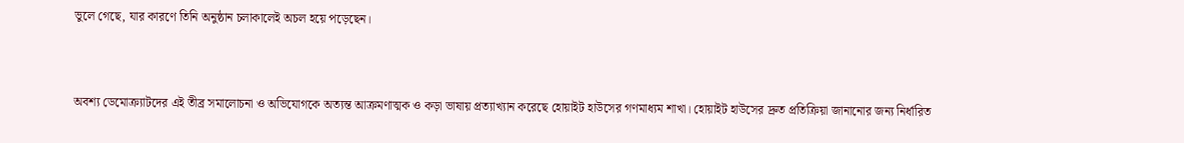ভুলে গেছে, যার কারণে তিনি অনুষ্ঠান চলাকালেই অচল হয়ে পড়েছেন।


অবশ্য ডেমোক্র্যাটদের এই তীব্র সমালোচনা ও অভিযোগকে অত্যন্ত আক্রমণাত্মক ও কড়া ভাষায় প্রত্যাখ্যান করেছে হোয়াইট হাউসের গণমাধ্যম শাখা। হোয়াইট হাউসের দ্রুত প্রতিক্রিয়া জানানোর জন্য নির্ধারিত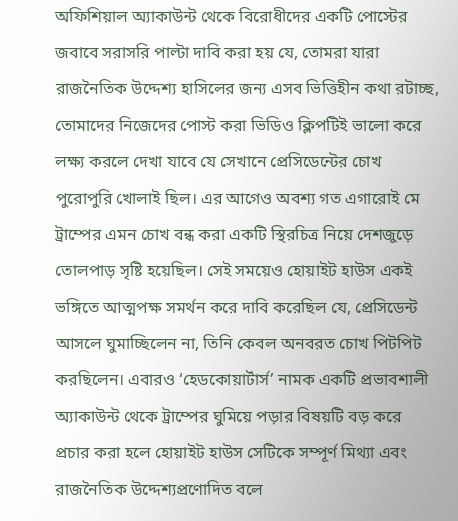অফিশিয়াল অ্যাকাউন্ট থেকে বিরোধীদের একটি পোস্টের জবাবে সরাসরি পাল্টা দাবি করা হয় যে, তোমরা যারা রাজনৈতিক উদ্দেশ্য হাসিলের জন্য এসব ভিত্তিহীন কথা রটাচ্ছ, তোমাদের নিজেদের পোস্ট করা ভিডিও ক্লিপটিই ভালো করে লক্ষ্য করলে দেখা যাবে যে সেখানে প্রেসিডেন্টের চোখ পুরোপুরি খোলাই ছিল। এর আগেও অবশ্য গত এগারোই মে ট্রাম্পের এমন চোখ বন্ধ করা একটি স্থিরচিত্র নিয়ে দেশজুড়ে তোলপাড় সৃষ্টি হয়েছিল। সেই সময়েও হোয়াইট হাউস একই ভঙ্গিতে আত্মপক্ষ সমর্থন করে দাবি করেছিল যে, প্রেসিডেন্ট আসলে ঘুমাচ্ছিলেন না, তিনি কেবল অনবরত চোখ পিটপিট করছিলেন। এবারও ‘হেডকোয়ার্টার্স’ নামক একটি প্রভাবশালী অ্যাকাউন্ট থেকে ট্রাম্পের ঘুমিয়ে পড়ার বিষয়টি বড় করে প্রচার করা হলে হোয়াইট হাউস সেটিকে সম্পূর্ণ মিথ্যা এবং রাজনৈতিক উদ্দেশ্যপ্রণোদিত বলে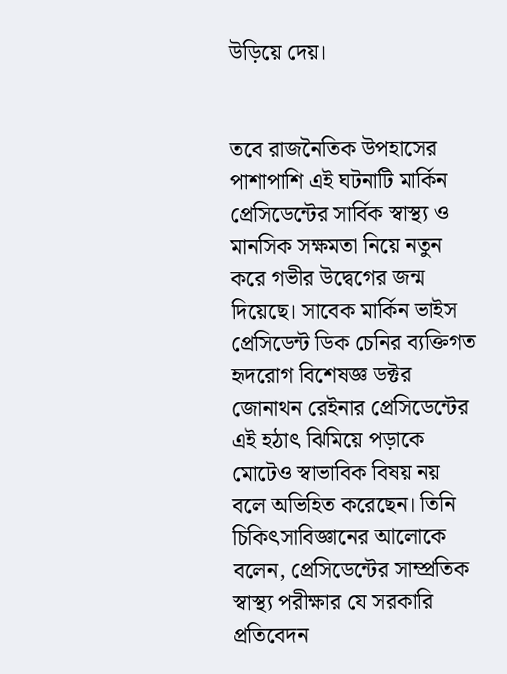উড়িয়ে দেয়।


তবে রাজনৈতিক উপহাসের পাশাপাশি এই ঘটনাটি মার্কিন প্রেসিডেন্টের সার্বিক স্বাস্থ্য ও মানসিক সক্ষমতা নিয়ে নতুন করে গভীর উদ্বেগের জন্ম দিয়েছে। সাবেক মার্কিন ভাইস প্রেসিডেন্ট ডিক চেনির ব্যক্তিগত হৃদরোগ বিশেষজ্ঞ ডক্টর জোনাথন রেইনার প্রেসিডেন্টের এই হঠাৎ ঝিমিয়ে পড়াকে মোটেও স্বাভাবিক বিষয় নয় বলে অভিহিত করেছেন। তিনি চিকিৎসাবিজ্ঞানের আলোকে বলেন, প্রেসিডেন্টের সাম্প্রতিক স্বাস্থ্য পরীক্ষার যে সরকারি প্রতিবেদন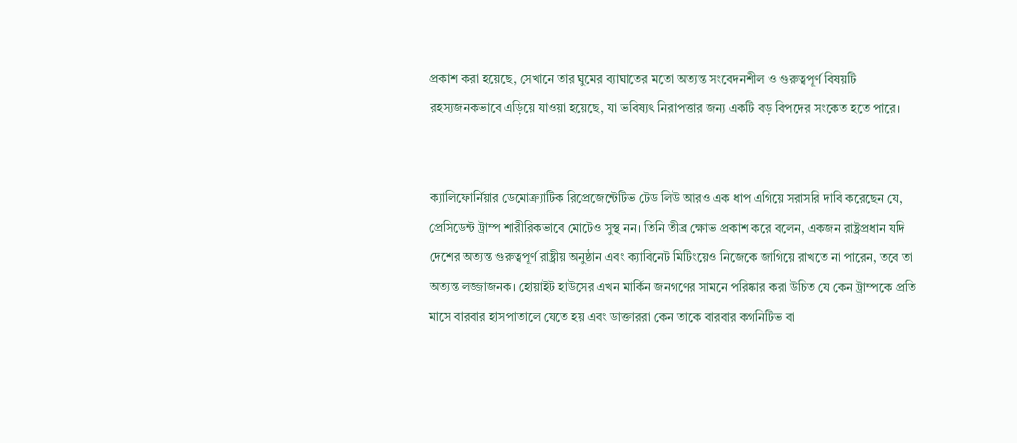প্রকাশ করা হয়েছে, সেখানে তার ঘুমের ব্যাঘাতের মতো অত্যন্ত সংবেদনশীল ও গুরুত্বপূর্ণ বিষয়টি রহস্যজনকভাবে এড়িয়ে যাওয়া হয়েছে, যা ভবিষ্যৎ নিরাপত্তার জন্য একটি বড় বিপদের সংকেত হতে পারে।


ক্যালিফোর্নিয়ার ডেমোক্র্যাটিক রিপ্রেজেন্টেটিভ টেড লিউ আরও এক ধাপ এগিয়ে সরাসরি দাবি করেছেন যে, প্রেসিডেন্ট ট্রাম্প শারীরিকভাবে মোটেও সুস্থ নন। তিনি তীব্র ক্ষোভ প্রকাশ করে বলেন, একজন রাষ্ট্রপ্রধান যদি দেশের অত্যন্ত গুরুত্বপূর্ণ রাষ্ট্রীয় অনুষ্ঠান এবং ক্যাবিনেট মিটিংয়েও নিজেকে জাগিয়ে রাখতে না পারেন, তবে তা অত্যন্ত লজ্জাজনক। হোয়াইট হাউসের এখন মার্কিন জনগণের সামনে পরিষ্কার করা উচিত যে কেন ট্রাম্পকে প্রতি মাসে বারবার হাসপাতালে যেতে হয় এবং ডাক্তাররা কেন তাকে বারবার কগনিটিভ বা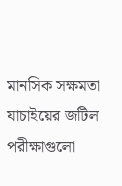মানসিক সক্ষমতা যাচাইয়ের জটিল পরীক্ষাগুলো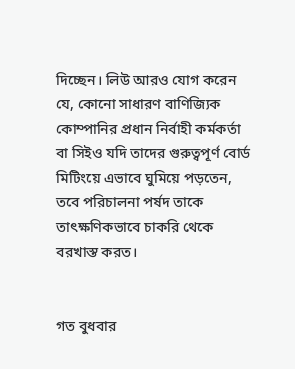দিচ্ছেন। লিউ আরও যোগ করেন যে, কোনো সাধারণ বাণিজ্যিক কোম্পানির প্রধান নির্বাহী কর্মকর্তা বা সিইও যদি তাদের গুরুত্বপূর্ণ বোর্ড মিটিংয়ে এভাবে ঘুমিয়ে পড়তেন, তবে পরিচালনা পর্ষদ তাকে তাৎক্ষণিকভাবে চাকরি থেকে বরখাস্ত করত।


গত বুধবার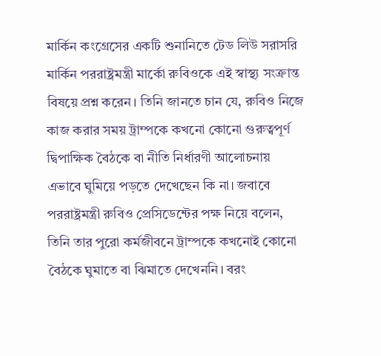মার্কিন কংগ্রেসের একটি শুনানিতে টেড লিউ সরাসরি মার্কিন পররাষ্ট্রমন্ত্রী মার্কো রুবিওকে এই স্বাস্থ্য সংক্রান্ত বিষয়ে প্রশ্ন করেন। তিনি জানতে চান যে, রুবিও নিজে কাজ করার সময় ট্রাম্পকে কখনো কোনো গুরুত্বপূর্ণ দ্বিপাক্ষিক বৈঠকে বা নীতি নির্ধারণী আলোচনায় এভাবে ঘুমিয়ে পড়তে দেখেছেন কি না। জবাবে পররাষ্ট্রমন্ত্রী রুবিও প্রেসিডেন্টের পক্ষ নিয়ে বলেন, তিনি তার পুরো কর্মজীবনে ট্রাম্পকে কখনোই কোনো বৈঠকে ঘুমাতে বা ঝিমাতে দেখেননি। বরং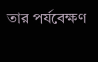তার পর্যবেক্ষণ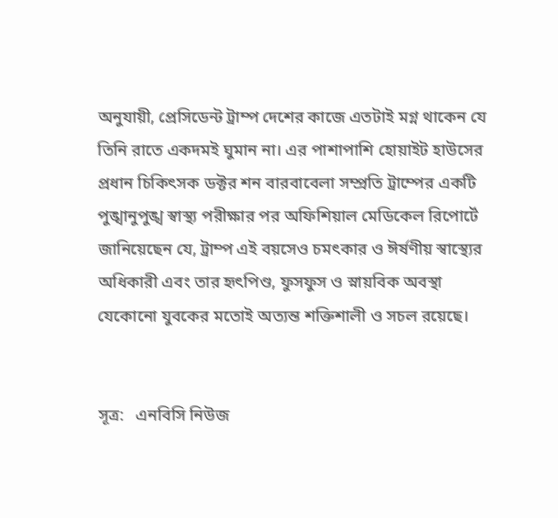অনুযায়ী, প্রেসিডেন্ট ট্রাম্প দেশের কাজে এতটাই মগ্ন থাকেন যে তিনি রাতে একদমই ঘুমান না। এর পাশাপাশি হোয়াইট হাউসের প্রধান চিকিৎসক ডক্টর শন বারবাবেলা সম্প্রতি ট্রাম্পের একটি পুঙ্খানুপুঙ্খ স্বাস্থ্য পরীক্ষার পর অফিশিয়াল মেডিকেল রিপোর্টে জানিয়েছেন যে, ট্রাম্প এই বয়সেও চমৎকার ও ঈর্ষণীয় স্বাস্থ্যের অধিকারী এবং তার হৃৎপিণ্ড, ফুসফুস ও স্নায়বিক অবস্থা যেকোনো যুবকের মতোই অত্যন্ত শক্তিশালী ও সচল রয়েছে।


সূত্র:   এনবিসি নিউজ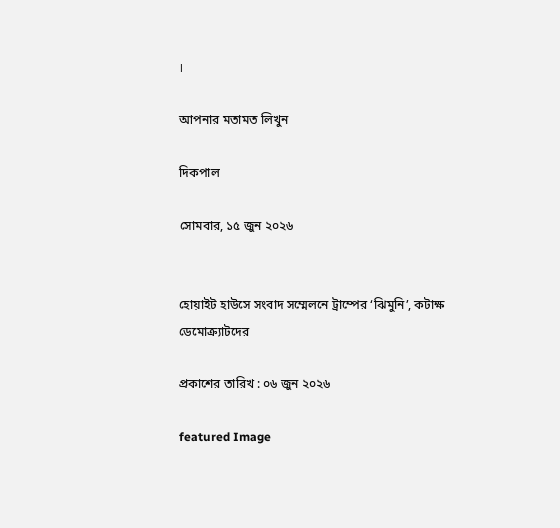।

আপনার মতামত লিখুন

দিকপাল

সোমবার, ১৫ জুন ২০২৬


হোয়াইট হাউসে সংবাদ সম্মেলনে ট্রাম্পের ‘ঝিমুনি’, কটাক্ষ ডেমোক্র্যাটদের

প্রকাশের তারিখ : ০৬ জুন ২০২৬

featured Image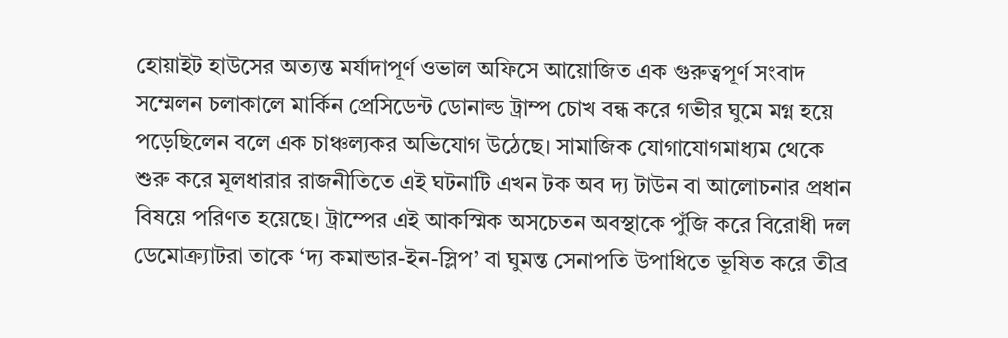হোয়াইট হাউসের অত্যন্ত মর্যাদাপূর্ণ ওভাল অফিসে আয়োজিত এক গুরুত্বপূর্ণ সংবাদ সম্মেলন চলাকালে মার্কিন প্রেসিডেন্ট ডোনাল্ড ট্রাম্প চোখ বন্ধ করে গভীর ঘুমে মগ্ন হয়ে পড়েছিলেন বলে এক চাঞ্চল্যকর অভিযোগ উঠেছে। সামাজিক যোগাযোগমাধ্যম থেকে শুরু করে মূলধারার রাজনীতিতে এই ঘটনাটি এখন টক অব দ্য টাউন বা আলোচনার প্রধান বিষয়ে পরিণত হয়েছে। ট্রাম্পের এই আকস্মিক অসচেতন অবস্থাকে পুঁজি করে বিরোধী দল ডেমোক্র্যাটরা তাকে ‘দ্য কমান্ডার-ইন-স্লিপ’ বা ঘুমন্ত সেনাপতি উপাধিতে ভূষিত করে তীব্র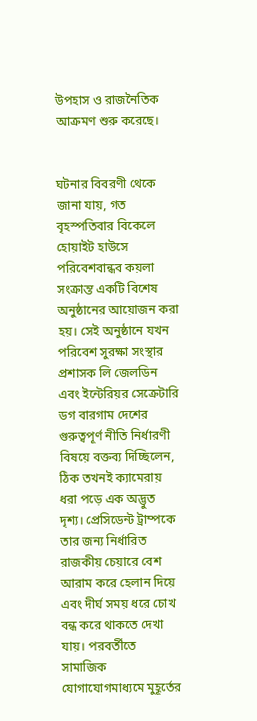উপহাস ও রাজনৈতিক আক্রমণ শুরু করেছে।


ঘটনার বিবরণী থেকে জানা যায়, গত বৃহস্পতিবার বিকেলে হোয়াইট হাউসে পরিবেশবান্ধব কয়লা সংক্রান্ত একটি বিশেষ অনুষ্ঠানের আয়োজন করা হয়। সেই অনুষ্ঠানে যখন পরিবেশ সুরক্ষা সংস্থার প্রশাসক লি জেলডিন এবং ইন্টেরিয়র সেক্রেটারি ডগ বারগাম দেশের গুরুত্বপূর্ণ নীতি নির্ধারণী বিষয়ে বক্তব্য দিচ্ছিলেন, ঠিক তখনই ক্যামেরায় ধরা পড়ে এক অদ্ভুত দৃশ্য। প্রেসিডেন্ট ট্রাম্পকে তার জন্য নির্ধারিত রাজকীয় চেয়ারে বেশ আরাম করে হেলান দিয়ে এবং দীর্ঘ সময় ধরে চোখ বন্ধ করে থাকতে দেখা যায়। পরবর্তীতে সামাজিক যোগাযোগমাধ্যমে মুহূর্তের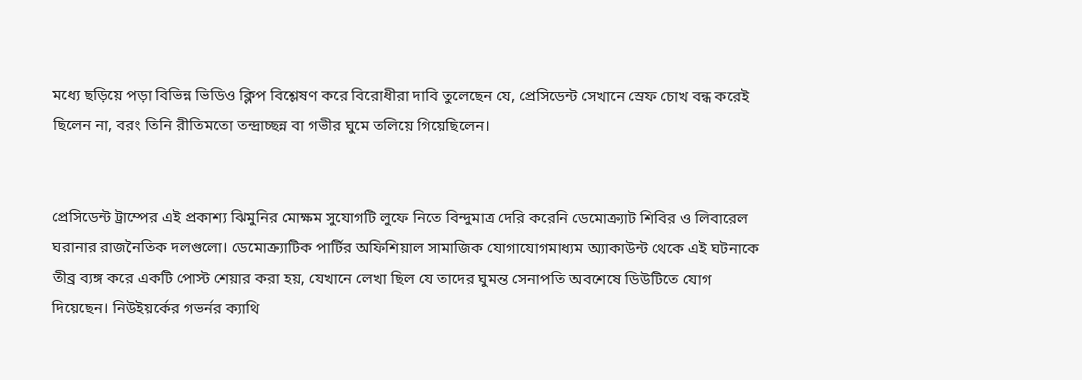মধ্যে ছড়িয়ে পড়া বিভিন্ন ভিডিও ক্লিপ বিশ্লেষণ করে বিরোধীরা দাবি তুলেছেন যে, প্রেসিডেন্ট সেখানে স্রেফ চোখ বন্ধ করেই ছিলেন না, বরং তিনি রীতিমতো তন্দ্রাচ্ছন্ন বা গভীর ঘুমে তলিয়ে গিয়েছিলেন।


প্রেসিডেন্ট ট্রাম্পের এই প্রকাশ্য ঝিমুনির মোক্ষম সুযোগটি লুফে নিতে বিন্দুমাত্র দেরি করেনি ডেমোক্র্যাট শিবির ও লিবারেল ঘরানার রাজনৈতিক দলগুলো। ডেমোক্র্যাটিক পার্টির অফিশিয়াল সামাজিক যোগাযোগমাধ্যম অ্যাকাউন্ট থেকে এই ঘটনাকে তীব্র ব্যঙ্গ করে একটি পোস্ট শেয়ার করা হয়, যেখানে লেখা ছিল যে তাদের ঘুমন্ত সেনাপতি অবশেষে ডিউটিতে যোগ দিয়েছেন। নিউইয়র্কের গভর্নর ক্যাথি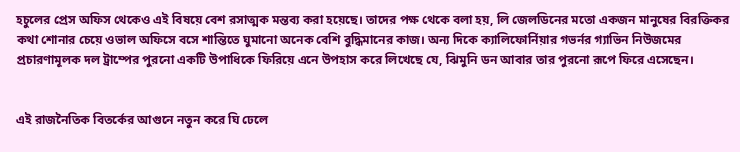হচুলের প্রেস অফিস থেকেও এই বিষয়ে বেশ রসাত্মক মন্তব্য করা হয়েছে। তাদের পক্ষ থেকে বলা হয়, লি জেলডিনের মতো একজন মানুষের বিরক্তিকর কথা শোনার চেয়ে ওভাল অফিসে বসে শান্তিতে ঘুমানো অনেক বেশি বুদ্ধিমানের কাজ। অন্য দিকে ক্যালিফোর্নিয়ার গভর্নর গ্যাভিন নিউজমের প্রচারণামূলক দল ট্রাম্পের পুরনো একটি উপাধিকে ফিরিয়ে এনে উপহাস করে লিখেছে যে, ঝিমুনি ডন আবার তার পুরনো রূপে ফিরে এসেছেন।


এই রাজনৈতিক বিতর্কের আগুনে নতুন করে ঘি ঢেলে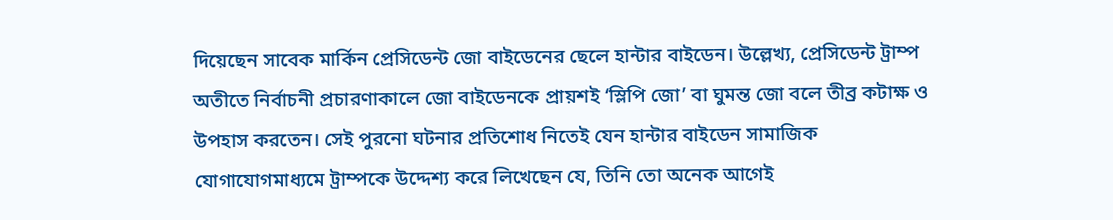দিয়েছেন সাবেক মার্কিন প্রেসিডেন্ট জো বাইডেনের ছেলে হান্টার বাইডেন। উল্লেখ্য, প্রেসিডেন্ট ট্রাম্প অতীতে নির্বাচনী প্রচারণাকালে জো বাইডেনকে প্রায়শই ‘স্লিপি জো’ বা ঘুমন্ত জো বলে তীব্র কটাক্ষ ও উপহাস করতেন। সেই পুরনো ঘটনার প্রতিশোধ নিতেই যেন হান্টার বাইডেন সামাজিক যোগাযোগমাধ্যমে ট্রাম্পকে উদ্দেশ্য করে লিখেছেন যে, তিনি তো অনেক আগেই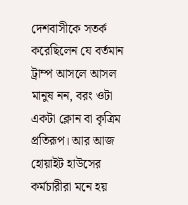দেশবাসীকে সতর্ক করেছিলেন যে বর্তমান ট্রাম্প আসলে আসল মানুষ নন, বরং ওটা একটা ক্লোন বা কৃত্রিম প্রতিরূপ। আর আজ হোয়াইট হাউসের কর্মচারীরা মনে হয়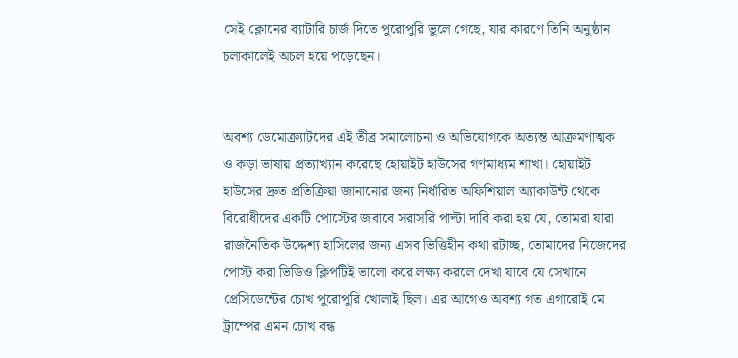সেই ক্লোনের ব্যাটারি চার্জ দিতে পুরোপুরি ভুলে গেছে, যার কারণে তিনি অনুষ্ঠান চলাকালেই অচল হয়ে পড়েছেন।


অবশ্য ডেমোক্র্যাটদের এই তীব্র সমালোচনা ও অভিযোগকে অত্যন্ত আক্রমণাত্মক ও কড়া ভাষায় প্রত্যাখ্যান করেছে হোয়াইট হাউসের গণমাধ্যম শাখা। হোয়াইট হাউসের দ্রুত প্রতিক্রিয়া জানানোর জন্য নির্ধারিত অফিশিয়াল অ্যাকাউন্ট থেকে বিরোধীদের একটি পোস্টের জবাবে সরাসরি পাল্টা দাবি করা হয় যে, তোমরা যারা রাজনৈতিক উদ্দেশ্য হাসিলের জন্য এসব ভিত্তিহীন কথা রটাচ্ছ, তোমাদের নিজেদের পোস্ট করা ভিডিও ক্লিপটিই ভালো করে লক্ষ্য করলে দেখা যাবে যে সেখানে প্রেসিডেন্টের চোখ পুরোপুরি খোলাই ছিল। এর আগেও অবশ্য গত এগারোই মে ট্রাম্পের এমন চোখ বন্ধ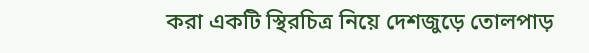করা একটি স্থিরচিত্র নিয়ে দেশজুড়ে তোলপাড়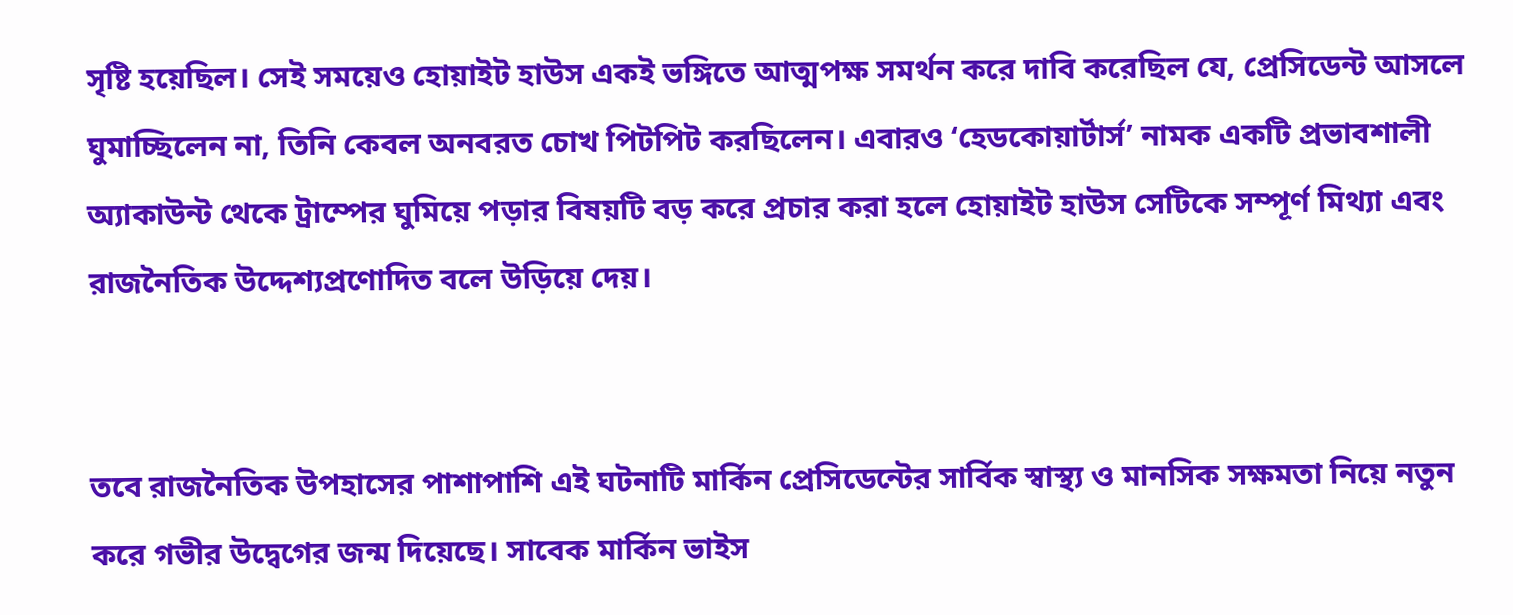সৃষ্টি হয়েছিল। সেই সময়েও হোয়াইট হাউস একই ভঙ্গিতে আত্মপক্ষ সমর্থন করে দাবি করেছিল যে, প্রেসিডেন্ট আসলে ঘুমাচ্ছিলেন না, তিনি কেবল অনবরত চোখ পিটপিট করছিলেন। এবারও ‘হেডকোয়ার্টার্স’ নামক একটি প্রভাবশালী অ্যাকাউন্ট থেকে ট্রাম্পের ঘুমিয়ে পড়ার বিষয়টি বড় করে প্রচার করা হলে হোয়াইট হাউস সেটিকে সম্পূর্ণ মিথ্যা এবং রাজনৈতিক উদ্দেশ্যপ্রণোদিত বলে উড়িয়ে দেয়।


তবে রাজনৈতিক উপহাসের পাশাপাশি এই ঘটনাটি মার্কিন প্রেসিডেন্টের সার্বিক স্বাস্থ্য ও মানসিক সক্ষমতা নিয়ে নতুন করে গভীর উদ্বেগের জন্ম দিয়েছে। সাবেক মার্কিন ভাইস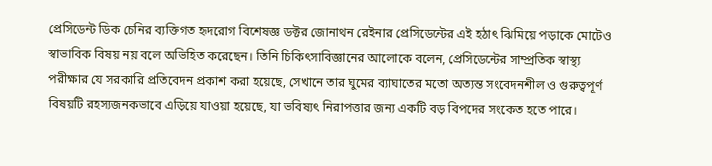প্রেসিডেন্ট ডিক চেনির ব্যক্তিগত হৃদরোগ বিশেষজ্ঞ ডক্টর জোনাথন রেইনার প্রেসিডেন্টের এই হঠাৎ ঝিমিয়ে পড়াকে মোটেও স্বাভাবিক বিষয় নয় বলে অভিহিত করেছেন। তিনি চিকিৎসাবিজ্ঞানের আলোকে বলেন, প্রেসিডেন্টের সাম্প্রতিক স্বাস্থ্য পরীক্ষার যে সরকারি প্রতিবেদন প্রকাশ করা হয়েছে, সেখানে তার ঘুমের ব্যাঘাতের মতো অত্যন্ত সংবেদনশীল ও গুরুত্বপূর্ণ বিষয়টি রহস্যজনকভাবে এড়িয়ে যাওয়া হয়েছে, যা ভবিষ্যৎ নিরাপত্তার জন্য একটি বড় বিপদের সংকেত হতে পারে।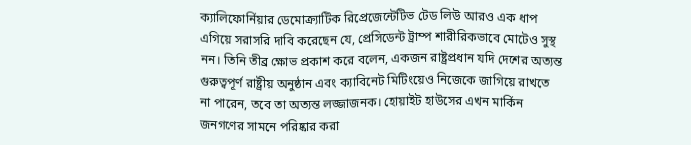ক্যালিফোর্নিয়ার ডেমোক্র্যাটিক রিপ্রেজেন্টেটিভ টেড লিউ আরও এক ধাপ এগিয়ে সরাসরি দাবি করেছেন যে, প্রেসিডেন্ট ট্রাম্প শারীরিকভাবে মোটেও সুস্থ নন। তিনি তীব্র ক্ষোভ প্রকাশ করে বলেন, একজন রাষ্ট্রপ্রধান যদি দেশের অত্যন্ত গুরুত্বপূর্ণ রাষ্ট্রীয় অনুষ্ঠান এবং ক্যাবিনেট মিটিংয়েও নিজেকে জাগিয়ে রাখতে না পারেন, তবে তা অত্যন্ত লজ্জাজনক। হোয়াইট হাউসের এখন মার্কিন জনগণের সামনে পরিষ্কার করা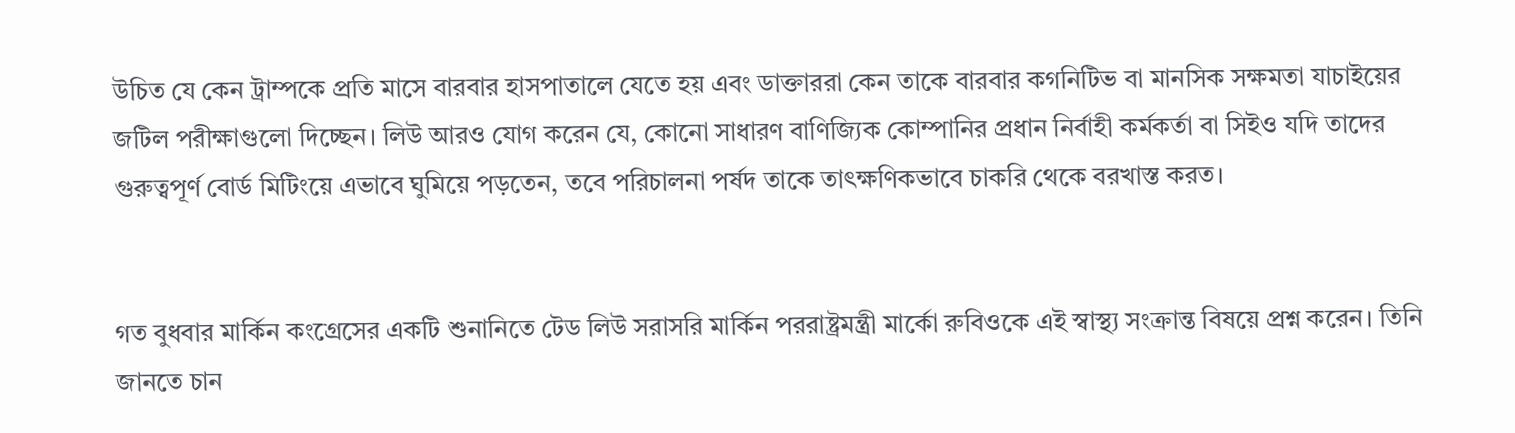উচিত যে কেন ট্রাম্পকে প্রতি মাসে বারবার হাসপাতালে যেতে হয় এবং ডাক্তাররা কেন তাকে বারবার কগনিটিভ বা মানসিক সক্ষমতা যাচাইয়ের জটিল পরীক্ষাগুলো দিচ্ছেন। লিউ আরও যোগ করেন যে, কোনো সাধারণ বাণিজ্যিক কোম্পানির প্রধান নির্বাহী কর্মকর্তা বা সিইও যদি তাদের গুরুত্বপূর্ণ বোর্ড মিটিংয়ে এভাবে ঘুমিয়ে পড়তেন, তবে পরিচালনা পর্ষদ তাকে তাৎক্ষণিকভাবে চাকরি থেকে বরখাস্ত করত।


গত বুধবার মার্কিন কংগ্রেসের একটি শুনানিতে টেড লিউ সরাসরি মার্কিন পররাষ্ট্রমন্ত্রী মার্কো রুবিওকে এই স্বাস্থ্য সংক্রান্ত বিষয়ে প্রশ্ন করেন। তিনি জানতে চান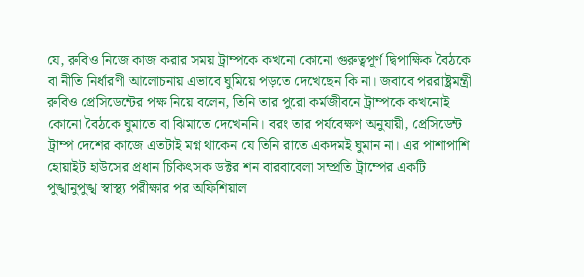যে, রুবিও নিজে কাজ করার সময় ট্রাম্পকে কখনো কোনো গুরুত্বপূর্ণ দ্বিপাক্ষিক বৈঠকে বা নীতি নির্ধারণী আলোচনায় এভাবে ঘুমিয়ে পড়তে দেখেছেন কি না। জবাবে পররাষ্ট্রমন্ত্রী রুবিও প্রেসিডেন্টের পক্ষ নিয়ে বলেন, তিনি তার পুরো কর্মজীবনে ট্রাম্পকে কখনোই কোনো বৈঠকে ঘুমাতে বা ঝিমাতে দেখেননি। বরং তার পর্যবেক্ষণ অনুযায়ী, প্রেসিডেন্ট ট্রাম্প দেশের কাজে এতটাই মগ্ন থাকেন যে তিনি রাতে একদমই ঘুমান না। এর পাশাপাশি হোয়াইট হাউসের প্রধান চিকিৎসক ডক্টর শন বারবাবেলা সম্প্রতি ট্রাম্পের একটি পুঙ্খানুপুঙ্খ স্বাস্থ্য পরীক্ষার পর অফিশিয়াল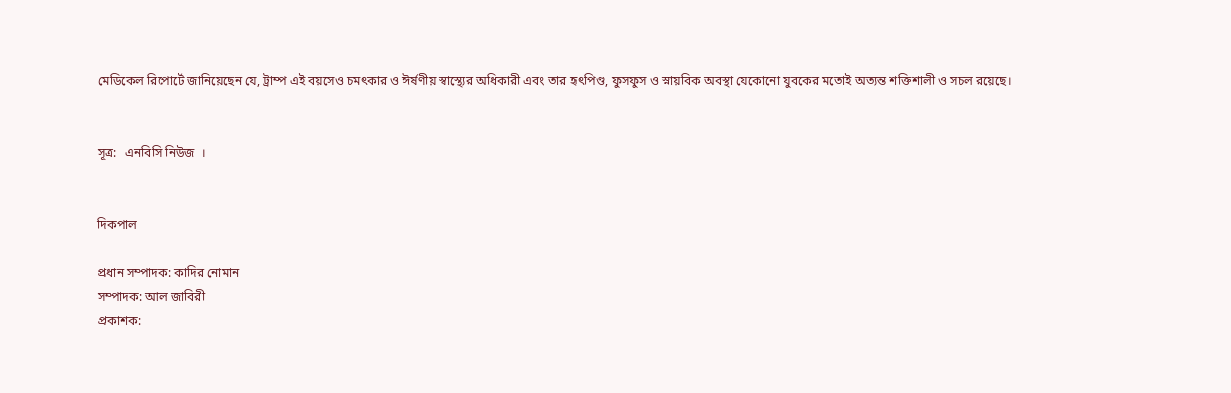মেডিকেল রিপোর্টে জানিয়েছেন যে, ট্রাম্প এই বয়সেও চমৎকার ও ঈর্ষণীয় স্বাস্থ্যের অধিকারী এবং তার হৃৎপিণ্ড, ফুসফুস ও স্নায়বিক অবস্থা যেকোনো যুবকের মতোই অত্যন্ত শক্তিশালী ও সচল রয়েছে।


সূত্র:   এনবিসি নিউজ  ।


দিকপাল

প্রধান সম্পাদক: কাদির নোমান
সম্পাদক: আল জাবিরী
প্রকাশক: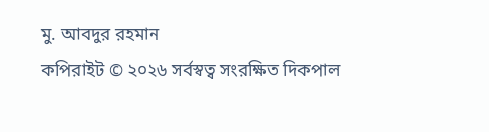মু. আবদুর রহমান
কপিরাইট © ২০২৬ সর্বস্বত্ব সংরক্ষিত দিকপাল